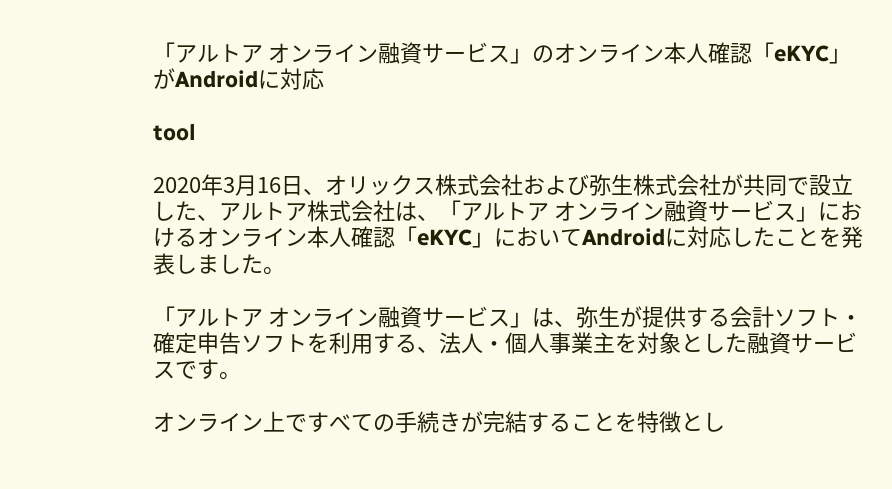「アルトア オンライン融資サービス」のオンライン本人確認「eKYC」がAndroidに対応

tool

2020年3月16日、オリックス株式会社および弥生株式会社が共同で設立した、アルトア株式会社は、「アルトア オンライン融資サービス」におけるオンライン本人確認「eKYC」においてAndroidに対応したことを発表しました。

「アルトア オンライン融資サービス」は、弥生が提供する会計ソフト・確定申告ソフトを利用する、法人・個人事業主を対象とした融資サービスです。

オンライン上ですべての手続きが完結することを特徴とし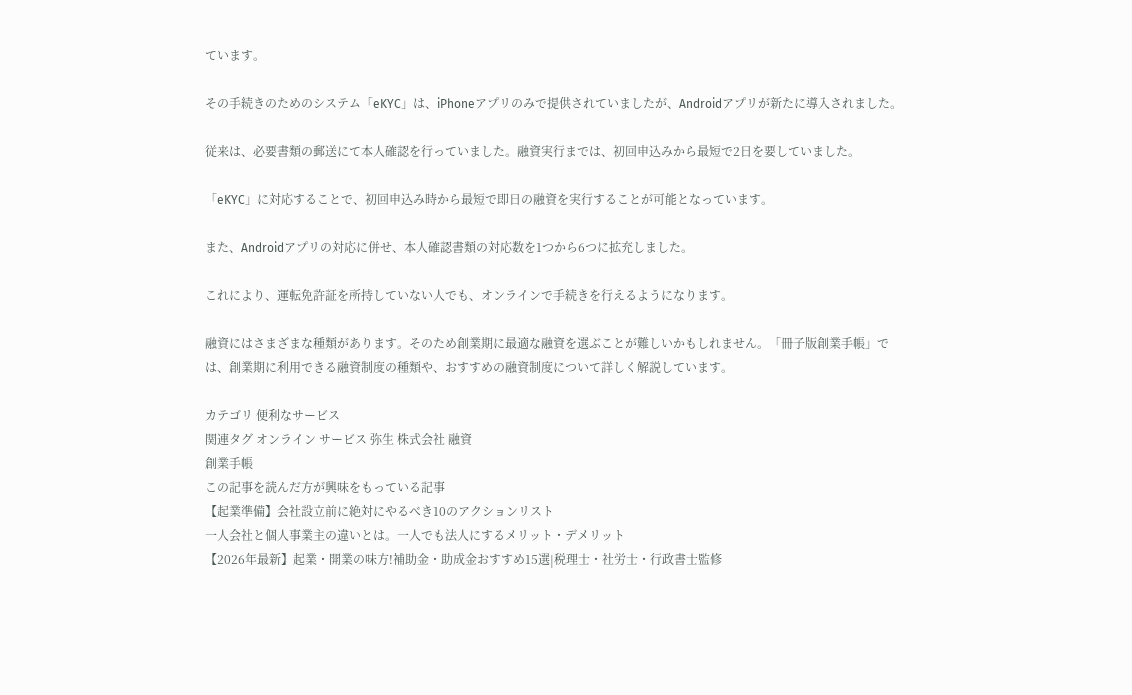ています。

その手続きのためのシステム「eKYC」は、iPhoneアプリのみで提供されていましたが、Androidアプリが新たに導入されました。

従来は、必要書類の郵送にて本人確認を行っていました。融資実行までは、初回申込みから最短で2日を要していました。

「eKYC」に対応することで、初回申込み時から最短で即日の融資を実行することが可能となっています。

また、Androidアプリの対応に併せ、本人確認書類の対応数を1つから6つに拡充しました。

これにより、運転免許証を所持していない人でも、オンラインで手続きを行えるようになります。

融資にはさまざまな種類があります。そのため創業期に最適な融資を選ぶことが難しいかもしれません。「冊子版創業手帳」では、創業期に利用できる融資制度の種類や、おすすめの融資制度について詳しく解説しています。

カテゴリ 便利なサービス
関連タグ オンライン サービス 弥生 株式会社 融資
創業手帳
この記事を読んだ方が興味をもっている記事
【起業準備】会社設立前に絶対にやるべき10のアクションリスト
一人会社と個人事業主の違いとは。一人でも法人にするメリット・デメリット
【2026年最新】起業・開業の味方!補助金・助成金おすすめ15選|税理士・社労士・行政書士監修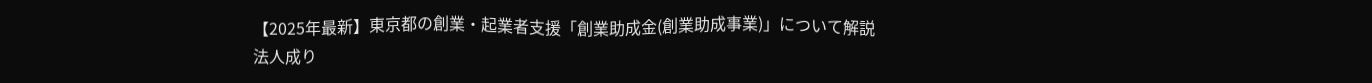【2025年最新】東京都の創業・起業者支援「創業助成金(創業助成事業)」について解説
法人成り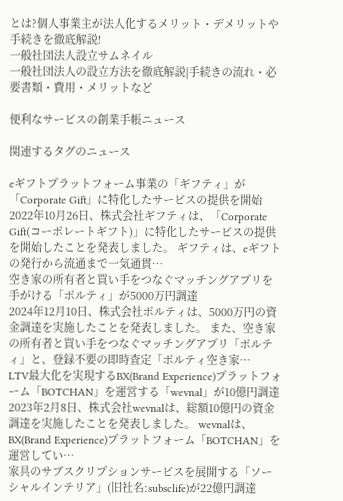とは?個人事業主が法人化するメリット・デメリットや手続きを徹底解説!
一般社団法人設立サムネイル
一般社団法人の設立方法を徹底解説|手続きの流れ・必要書類・費用・メリットなど

便利なサービスの創業手帳ニュース

関連するタグのニュース

eギフトプラットフォーム事業の「ギフティ」が「Corporate Gift」に特化したサービスの提供を開始
2022年10月26日、株式会社ギフティは、「Corporate Gift(コーポレートギフト)」に特化したサービスの提供を開始したことを発表しました。 ギフティは、eギフトの発行から流通まで一気通貫…
空き家の所有者と買い手をつなぐマッチングアプリを手がける「ポルティ」が5000万円調達
2024年12月10日、株式会社ポルティは、5000万円の資金調達を実施したことを発表しました。 また、空き家の所有者と買い手をつなぐマッチングアプリ「ポルティ」と、登録不要の即時査定「ポルティ空き家…
LTV最大化を実現するBX(Brand Experience)プラットフォーム「BOTCHAN」を運営する「wevnal」が10億円調達
2023年2月8日、株式会社wevnalは、総額10億円の資金調達を実施したことを発表しました。 wevnalは、BX(Brand Experience)プラットフォーム「BOTCHAN」を運営してい…
家具のサブスクリプションサービスを展開する「ソーシャルインテリア」(旧社名:subsclife)が22億円調達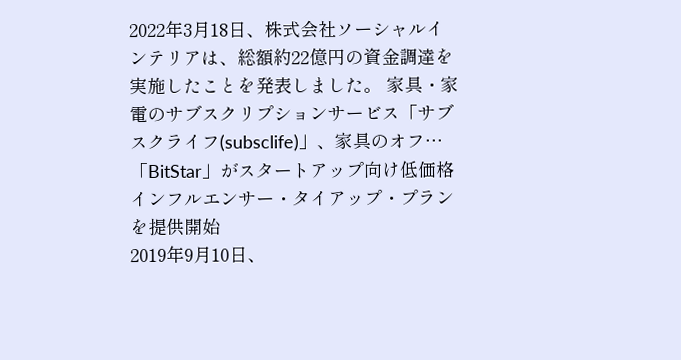2022年3月18日、株式会社ソーシャルインテリアは、総額約22億円の資金調達を実施したことを発表しました。 家具・家電のサブスクリプションサービス「サブスクライフ(subsclife)」、家具のオフ…
「BitStar」がスタートアップ向け低価格インフルエンサー・タイアップ・プランを提供開始
2019年9月10日、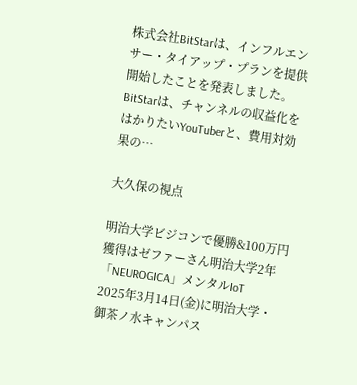株式会社BitStarは、インフルエンサー・タイアップ・プランを提供開始したことを発表しました。 BitStarは、チャンネルの収益化をはかりたいYouTuberと、費用対効果の…

大久保の視点

明治大学ビジコンで優勝&100万円獲得はゼファーさん明治大学2年「NEUROGICA」メンタルIoT
2025年3月14日(金)に明治大学・御茶ノ水キャンパス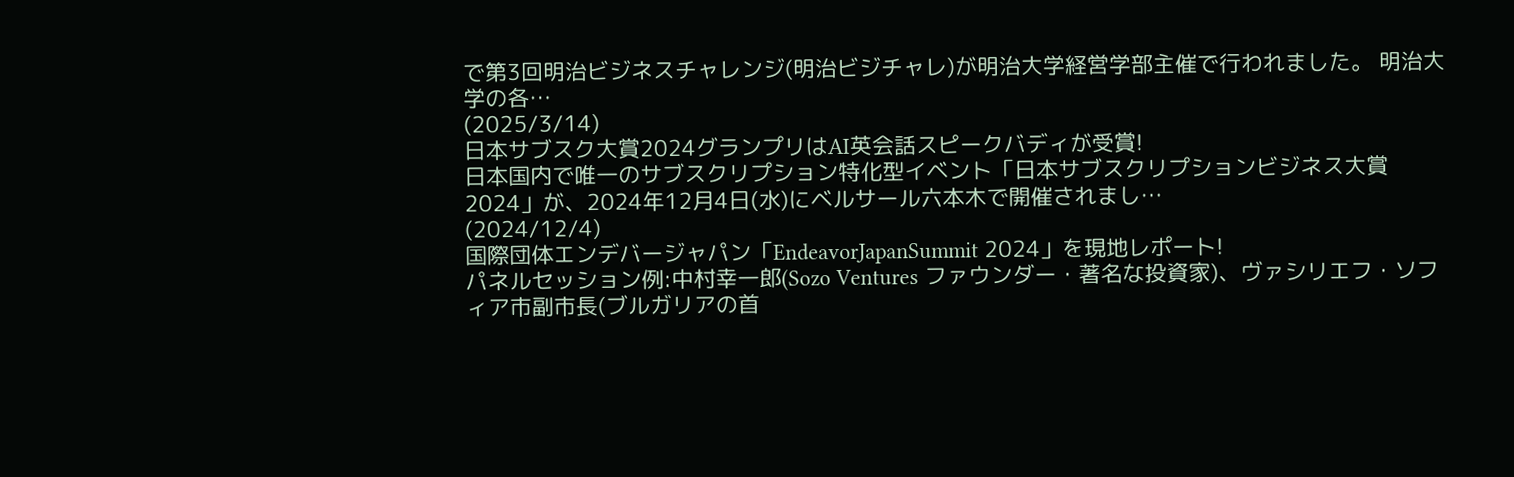で第3回明治ビジネスチャレンジ(明治ビジチャレ)が明治大学経営学部主催で行われました。 明治大学の各…
(2025/3/14)
日本サブスク大賞2024グランプリはAI英会話スピークバディが受賞!
日本国内で唯一のサブスクリプション特化型イベント「日本サブスクリプションビジネス大賞2024」が、2024年12月4日(水)にベルサール六本木で開催されまし…
(2024/12/4)
国際団体エンデバージャパン「EndeavorJapanSummit 2024」を現地レポート!
パネルセッション例:中村幸一郎(Sozo Ventures ファウンダー・著名な投資家)、ヴァシリエフ・ソフィア市副市長(ブルガリアの首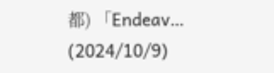都) 「Endeav…
(2024/10/9)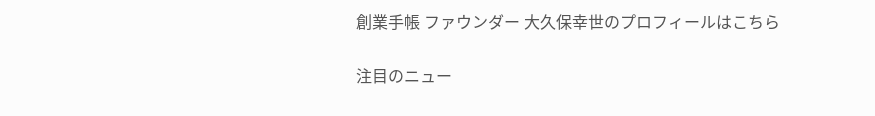創業手帳 ファウンダー 大久保幸世のプロフィールはこちら

注目のニュー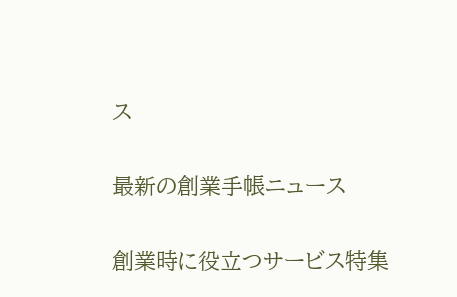ス

最新の創業手帳ニュース

創業時に役立つサービス特集